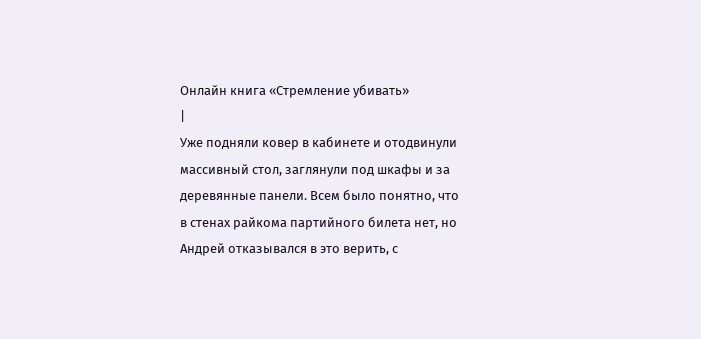Онлайн книга «Стремление убивать»
|
Уже подняли ковер в кабинете и отодвинули массивный стол, заглянули под шкафы и за деревянные панели. Всем было понятно, что в стенах райкома партийного билета нет, но Андрей отказывался в это верить, с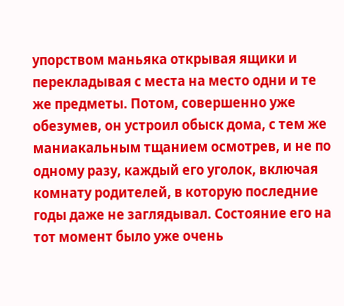упорством маньяка открывая ящики и перекладывая с места на место одни и те же предметы. Потом, совершенно уже обезумев, он устроил обыск дома, с тем же маниакальным тщанием осмотрев, и не по одному разу, каждый его уголок, включая комнату родителей, в которую последние годы даже не заглядывал. Состояние его на тот момент было уже очень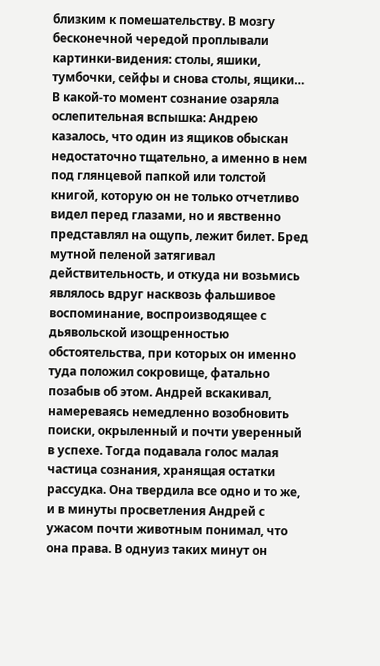близким к помешательству. В мозгу бесконечной чередой проплывали картинки-видения: столы, яшики, тумбочки, сейфы и снова столы, ящики… В какой-то момент сознание озаряла ослепительная вспышка: Андрею казалось, что один из ящиков обыскан недостаточно тщательно, а именно в нем под глянцевой папкой или толстой книгой, которую он не только отчетливо видел перед глазами, но и явственно представлял на ощупь, лежит билет. Бред мутной пеленой затягивал действительность, и откуда ни возьмись являлось вдруг насквозь фальшивое воспоминание, воспроизводящее с дьявольской изощренностью обстоятельства, при которых он именно туда положил сокровище, фатально позабыв об этом. Андрей вскакивал, намереваясь немедленно возобновить поиски, окрыленный и почти уверенный в успехе. Тогда подавала голос малая частица сознания, хранящая остатки рассудка. Она твердила все одно и то же, и в минуты просветления Андрей с ужасом почти животным понимал, что она права. В однуиз таких минут он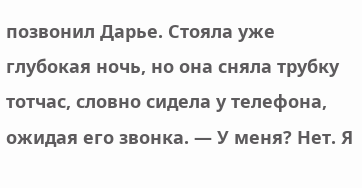позвонил Дарье. Стояла уже глубокая ночь, но она сняла трубку тотчас, словно сидела у телефона, ожидая его звонка. — У меня? Нет. Я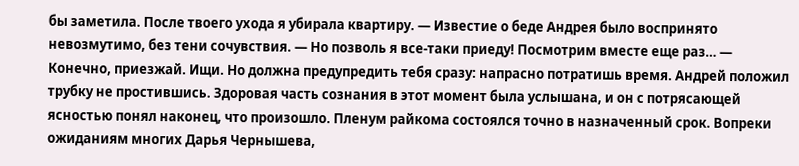бы заметила. После твоего ухода я убирала квартиру. — Известие о беде Андрея было воспринято невозмутимо, без тени сочувствия. — Но позволь я все-таки приеду! Посмотрим вместе еще раз… — Конечно, приезжай. Ищи. Но должна предупредить тебя сразу: напрасно потратишь время. Андрей положил трубку не простившись. Здоровая часть сознания в этот момент была услышана, и он с потрясающей ясностью понял наконец, что произошло. Пленум райкома состоялся точно в назначенный срок. Вопреки ожиданиям многих Дарья Чернышева,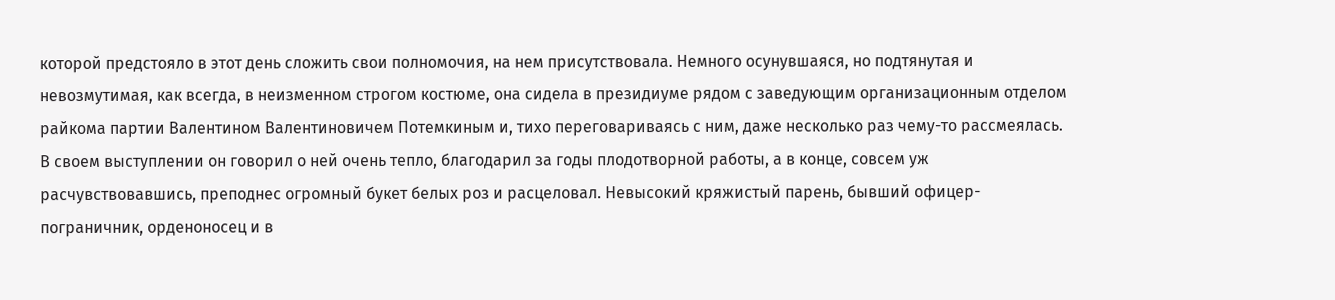которой предстояло в этот день сложить свои полномочия, на нем присутствовала. Немного осунувшаяся, но подтянутая и невозмутимая, как всегда, в неизменном строгом костюме, она сидела в президиуме рядом с заведующим организационным отделом райкома партии Валентином Валентиновичем Потемкиным и, тихо переговариваясь с ним, даже несколько раз чему-то рассмеялась. В своем выступлении он говорил о ней очень тепло, благодарил за годы плодотворной работы, а в конце, совсем уж расчувствовавшись, преподнес огромный букет белых роз и расцеловал. Невысокий кряжистый парень, бывший офицер-пограничник, орденоносец и в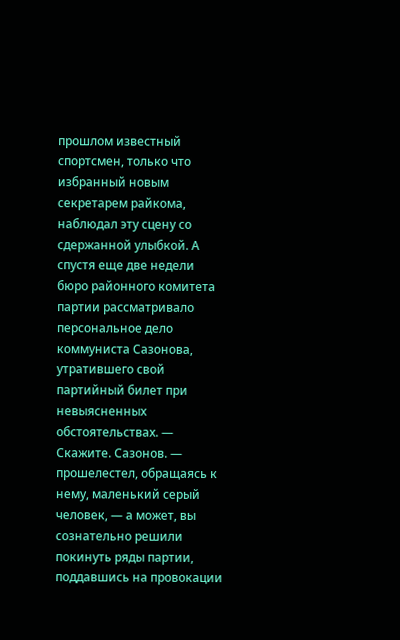прошлом известный спортсмен, только что избранный новым секретарем райкома, наблюдал эту сцену со сдержанной улыбкой. А спустя еще две недели бюро районного комитета партии рассматривало персональное дело коммуниста Сазонова, утратившего свой партийный билет при невыясненных обстоятельствах. — Скажите. Сазонов. — прошелестел, обращаясь к нему, маленький серый человек, — а может, вы сознательно решили покинуть ряды партии, поддавшись на провокации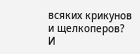всяких крикунов и щелкоперов? И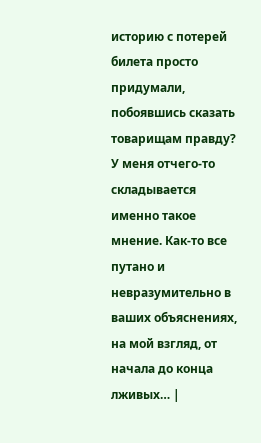историю с потерей билета просто придумали, побоявшись сказать товарищам правду? У меня отчего-то складывается именно такое мнение. Как-то все путано и невразумительно в ваших объяснениях, на мой взгляд, от начала до конца лживых… |